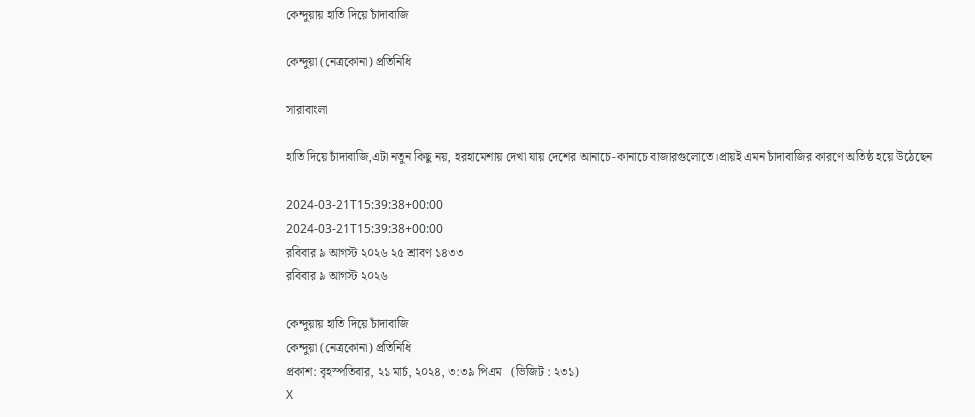কেন্দুয়ায় হাতি দিয়ে চাঁদাবাজি

কেন্দুয়া (নেত্রকোনা) প্রতিনিধি

সারাবাংলা

হাতি দিয়ে চাঁদাবাজি,এটা নতুন কিছু নয়, হরহামেশায় দেখা যায় দেশের আনাচে-কানাচে বাজারগুলোতে।প্রায়ই এমন চাঁদাবাজির কারণে অতিষ্ঠ হয়ে উঠেছেন

2024-03-21T15:39:38+00:00
2024-03-21T15:39:38+00:00
রবিবার ৯ আগস্ট ২০২৬ ২৫ শ্রাবণ ১৪৩৩
রবিবার ৯ আগস্ট ২০২৬

কেন্দুয়ায় হাতি দিয়ে চাঁদাবাজি
কেন্দুয়া (নেত্রকোনা) প্রতিনিধি
প্রকাশ: বৃহস্পতিবার, ২১ মার্চ, ২০২৪, ৩:৩৯ পিএম   (ভিজিট : ২৩১)
X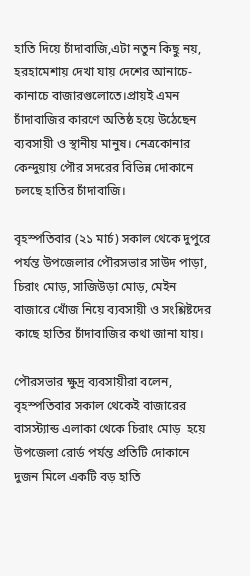হাতি দিয়ে চাঁদাবাজি,এটা নতুন কিছু নয়, হরহামেশায় দেখা যায় দেশের আনাচে-কানাচে বাজারগুলোতে।প্রায়ই এমন চাঁদাবাজির কারণে অতিষ্ঠ হয়ে উঠেছেন ব্যবসায়ী ও স্থানীয় মানুষ। নেত্রকোনার কেন্দুয়ায় পৌর সদরের বিভিন্ন দোকানে চলছে হাতির চাঁদাবাজি।

বৃহস্পতিবার (২১ মার্চ) সকাল থেকে দুপুরে পর্যন্ত উপজেলার পৌরসভার সাউদ পাড়া, চিরাং মোড়, সাজিউড়া মোড়, মেইন বাজারে খোঁজ নিয়ে ব্যবসায়ী ও সংশ্লিষ্টদের কাছে হাতির চাঁদাবাজির কথা জানা যায়।

পৌরসভার ক্ষুদ্র ব্যবসায়ীরা বলেন, বৃহস্পতিবার সকাল থেকেই বাজারের বাসস্ট্যান্ড এলাকা থেকে চিরাং মোড়  হয়ে উপজেলা রোর্ড পর্যন্ত প্রতিটি দোকানে দুজন মিলে একটি বড় হাতি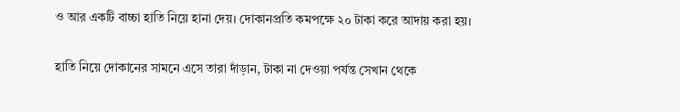ও আর একটি বাচ্চা হাতি নিয়ে হানা দেয়। দোকানপ্রতি কমপক্ষে ২০ টাকা করে আদায় করা হয়।

হাতি নিয়ে দোকানের সামনে এসে তারা দাঁড়ান, টাকা না দেওয়া পর্যন্ত সেখান থেকে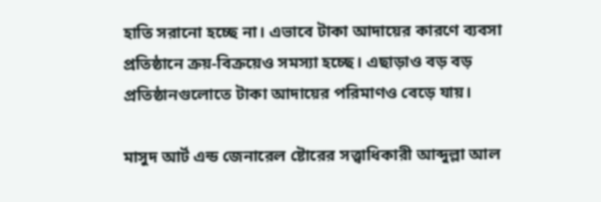হাতি সরানো হচ্ছে না। এভাবে টাকা আদায়ের কারণে ব্যবসা প্রতিষ্ঠানে ক্রয়-বিক্রয়েও সমস্যা হচ্ছে। এছাড়াও বড় বড় প্রতিষ্ঠানগুলোতে টাকা আদায়ের পরিমাণও বেড়ে যায়।

মাসুদ আর্ট এন্ড জেনারেল ষ্টোরের সত্ত্বাধিকারী আব্দুল্লা আল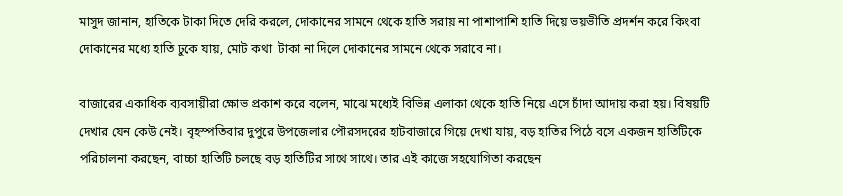মাসুদ জানান, হাতিকে টাকা দিতে দেরি করলে, দোকানের সামনে থেকে হাতি সরায় না পাশাপাশি হাতি দিয়ে ভয়ভীতি প্রদর্শন করে কিংবা  দোকানের মধ্যে হাতি ঢুকে যায়, মোট কথা  টাকা না দিলে দোকানের সামনে থেকে সরাবে না।

বাজারের একাধিক ব্যবসায়ীরা ক্ষোভ প্রকাশ করে বলেন, মাঝে মধ্যেই বিভিন্ন এলাকা থেকে হাতি নিয়ে এসে চাঁদা আদায় করা হয়। বিষয়টি দেখার যেন কেউ নেই। বৃহস্পতিবার দুপুরে উপজেলার পৌরসদরের হাটবাজারে গিয়ে দেখা যায়, বড় হাতির পিঠে বসে একজন হাতিটিকে পরিচালনা করছেন, বাচ্চা হাতিটি চলছে বড় হাতিটির সাথে সাথে। তার এই কাজে সহযোগিতা করছেন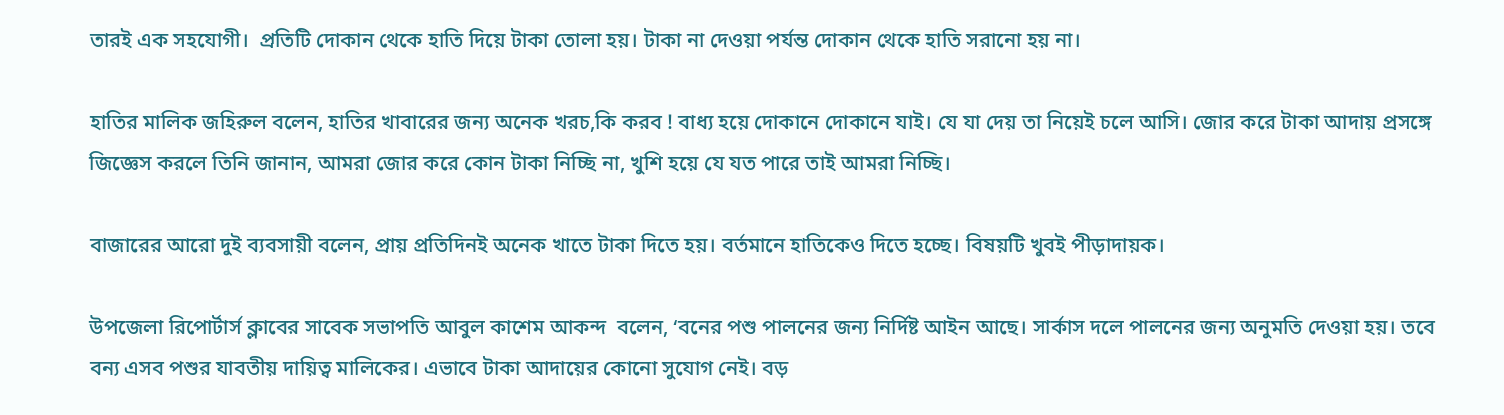তারই এক সহযোগী।  প্রতিটি দোকান থেকে হাতি দিয়ে টাকা তোলা হয়। টাকা না দেওয়া পর্যন্ত দোকান থেকে হাতি সরানো হয় না।

হাতির মালিক জহিরুল বলেন, হাতির খাবারের জন্য অনেক খরচ,কি করব ! বাধ্য হয়ে দোকানে দোকানে যাই। যে যা দেয় তা নিয়েই চলে আসি। জোর করে টাকা আদায় প্রসঙ্গে জিজ্ঞেস করলে তিনি জানান, আমরা জোর করে কোন টাকা নিচ্ছি না, খুশি হয়ে যে যত পারে তাই আমরা নিচ্ছি।

বাজারের আরো দুই ব্যবসায়ী বলেন, প্রায় প্রতিদিনই অনেক খাতে টাকা দিতে হয়। বর্তমানে হাতিকেও দিতে হচ্ছে। বিষয়টি খুবই পীড়াদায়ক।

উপজেলা রিপোর্টার্স ক্লাবের সাবেক সভাপতি আবুল কাশেম আকন্দ  বলেন, ‘বনের পশু পালনের জন্য নির্দিষ্ট আইন আছে। সার্কাস দলে পালনের জন্য অনুমতি দেওয়া হয়। তবে বন্য এসব পশুর যাবতীয় দায়িত্ব মালিকের। এভাবে টাকা আদায়ের কোনো সুযোগ নেই। বড়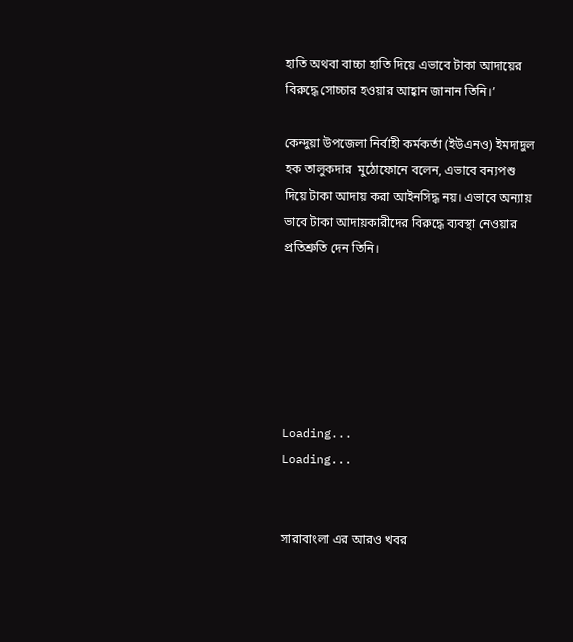হাতি অথবা বাচ্চা হাতি দিয়ে এভাবে টাকা আদায়ের বিরুদ্ধে সোচ্চার হওয়ার আহ্বান জানান তিনি।’

কেন্দুয়া উপজেলা নির্বাহী কর্মকর্তা (ইউএনও) ইমদাদুল হক তালুকদার  মুঠোফোনে বলেন, এভাবে বন্যপশু দিয়ে টাকা আদায় করা আইনসিদ্ধ নয়। এভাবে অন্যায় ভাবে টাকা আদায়কারীদের বিরুদ্ধে ব্যবস্থা নেওয়ার প্রতিশ্রুতি দেন তিনি।






Loading...
Loading...


সারাবাংলা এর আরও খবর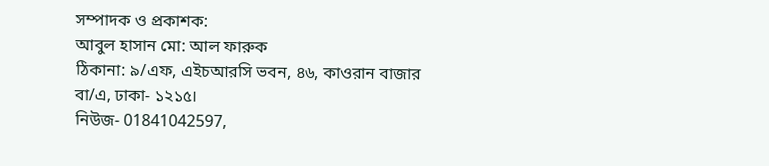সম্পাদক ও প্রকাশক:
আবুল হাসান মো: আল ফারুক
ঠিকানা: ৯/এফ, এইচআরসি ভবন, ৪৬, কাওরান বাজার বা/এ, ঢাকা- ১২১৫।
নিউজ- 01841042597,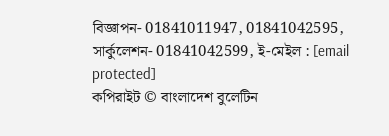বিজ্ঞাপন- 01841011947, 01841042595, সার্কুলেশন- 01841042599, ই-মেইল : [email protected]
কপিরাইট © বাংলাদেশ বুলেটিন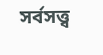সর্বসত্ত্ব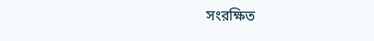সংরক্ষিত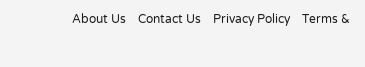About Us    Contact Us    Privacy Policy    Terms &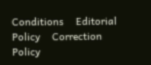Conditions    Editorial Policy    Correction Policy